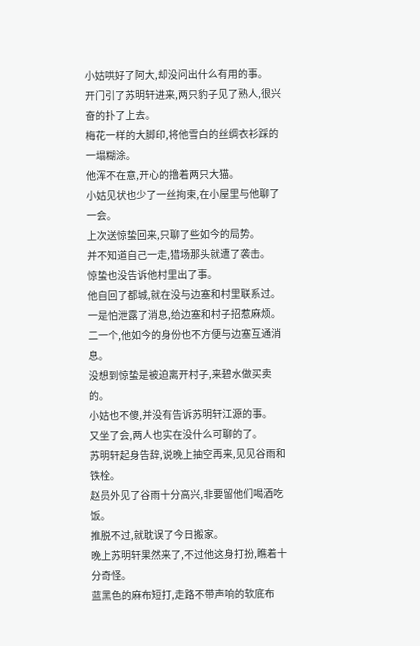小姑哄好了阿大,却没问出什么有用的事。
开门引了苏明轩进来,两只豹子见了熟人,很兴奋的扑了上去。
梅花一样的大脚印,将他雪白的丝绸衣衫踩的一塌糊涂。
他浑不在意,开心的撸着两只大猫。
小姑见状也少了一丝拘束,在小屋里与他聊了一会。
上次送惊蛰回来,只聊了些如今的局势。
并不知道自己一走,猎场那头就遭了袭击。
惊蛰也没告诉他村里出了事。
他自回了都城,就在没与边塞和村里联系过。
一是怕泄露了消息,给边塞和村子招惹麻烦。
二一个,他如今的身份也不方便与边塞互通消息。
没想到惊蛰是被迫离开村子,来碧水做买卖的。
小姑也不傻,并没有告诉苏明轩江源的事。
又坐了会,两人也实在没什么可聊的了。
苏明轩起身告辞,说晚上抽空再来,见见谷雨和铁栓。
赵员外见了谷雨十分高兴,非要留他们喝酒吃饭。
推脱不过,就耽误了今日搬家。
晚上苏明轩果然来了,不过他这身打扮,瞧着十分奇怪。
蓝黑色的麻布短打,走路不带声响的软底布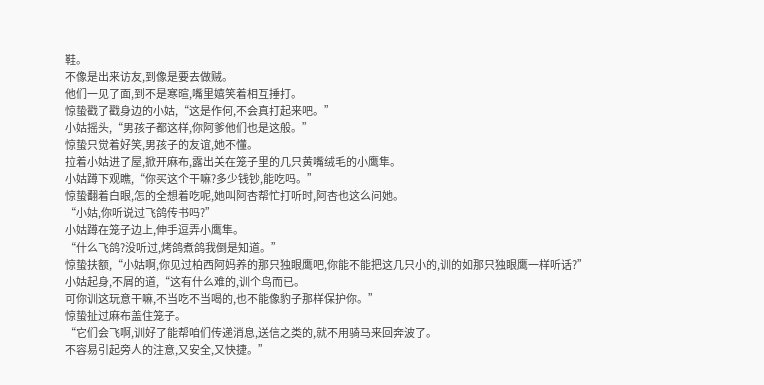鞋。
不像是出来访友,到像是要去做贼。
他们一见了面,到不是寒暄,嘴里嬉笑着相互捶打。
惊蛰戳了戳身边的小姑,“这是作何,不会真打起来吧。”
小姑摇头,“男孩子都这样,你阿爹他们也是这般。”
惊蛰只觉着好笑,男孩子的友谊,她不懂。
拉着小姑进了屋,掀开麻布,露出关在笼子里的几只黄嘴绒毛的小鹰隼。
小姑蹲下观瞧,“你买这个干嘛?多少钱钞,能吃吗。”
惊蛰翻着白眼,怎的全想着吃呢,她叫阿杏帮忙打听时,阿杏也这么问她。
“小姑,你听说过飞鸽传书吗?”
小姑蹲在笼子边上,伸手逗弄小鹰隼。
“什么飞鸽?没听过,烤鸽煮鸽我倒是知道。”
惊蛰扶额,“小姑啊,你见过柏西阿妈养的那只独眼鹰吧,你能不能把这几只小的,训的如那只独眼鹰一样听话?”
小姑起身,不屑的道,“这有什么难的,训个鸟而已。
可你训这玩意干嘛,不当吃不当喝的,也不能像豹子那样保护你。”
惊蛰扯过麻布盖住笼子。
“它们会飞啊,训好了能帮咱们传递消息,送信之类的,就不用骑马来回奔波了。
不容易引起旁人的注意,又安全,又快捷。”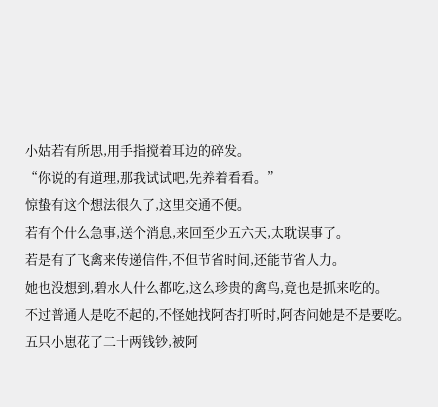小姑若有所思,用手指搅着耳边的碎发。
“你说的有道理,那我试试吧,先养着看看。”
惊蛰有这个想法很久了,这里交通不便。
若有个什么急事,送个消息,来回至少五六天,太耽误事了。
若是有了飞禽来传递信件,不但节省时间,还能节省人力。
她也没想到,碧水人什么都吃,这么珍贵的禽鸟,竟也是抓来吃的。
不过普通人是吃不起的,不怪她找阿杏打听时,阿杏问她是不是要吃。
五只小崽花了二十两钱钞,被阿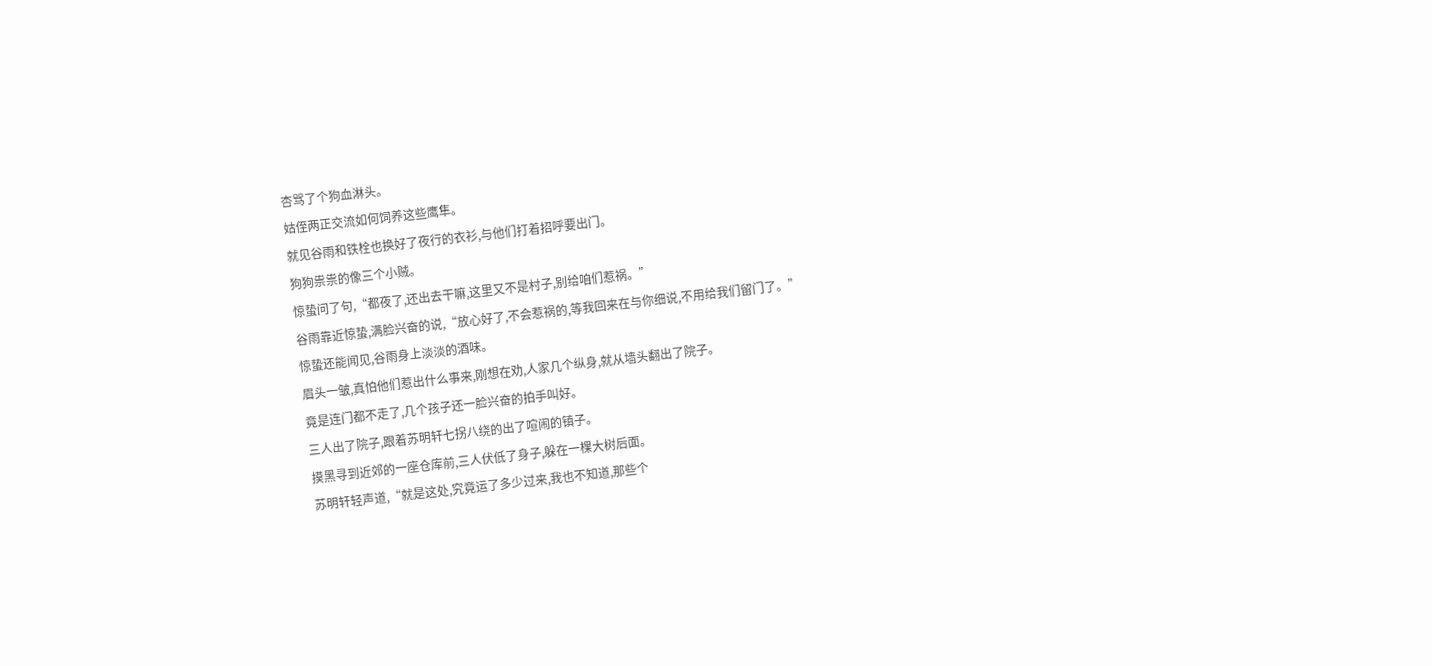杏骂了个狗血淋头。
姑侄两正交流如何饲养这些鹰隼。
就见谷雨和铁栓也换好了夜行的衣衫,与他们打着招呼要出门。
狗狗祟祟的像三个小贼。
惊蛰问了句,“都夜了,还出去干嘛,这里又不是村子,别给咱们惹祸。”
谷雨靠近惊蛰,满脸兴奋的说,“放心好了,不会惹祸的,等我回来在与你细说,不用给我们留门了。”
惊蛰还能闻见,谷雨身上淡淡的酒味。
眉头一皱,真怕他们惹出什么事来,刚想在劝,人家几个纵身,就从墙头翻出了院子。
竟是连门都不走了,几个孩子还一脸兴奋的拍手叫好。
三人出了院子,跟着苏明轩七拐八绕的出了喧闹的镇子。
摸黑寻到近郊的一座仓库前,三人伏低了身子,躲在一棵大树后面。
苏明轩轻声道,“就是这处,究竟运了多少过来,我也不知道,那些个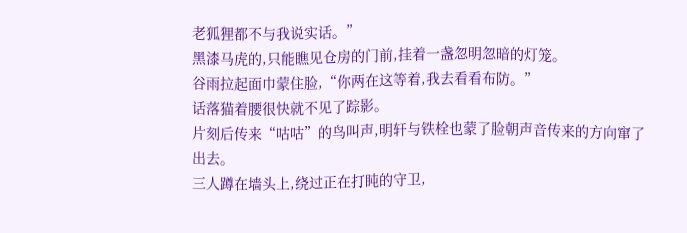老狐狸都不与我说实话。”
黑漆马虎的,只能瞧见仓房的门前,挂着一盏忽明忽暗的灯笼。
谷雨拉起面巾蒙住脸,“你两在这等着,我去看看布防。”
话落猫着腰很快就不见了踪影。
片刻后传来“咕咕”的鸟叫声,明轩与铁栓也蒙了脸朝声音传来的方向窜了出去。
三人蹲在墙头上,绕过正在打盹的守卫,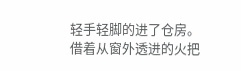轻手轻脚的进了仓房。
借着从窗外透进的火把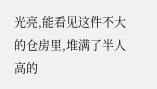光亮,能看见这件不大的仓房里,堆满了半人高的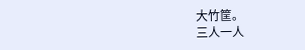大竹筐。
三人一人